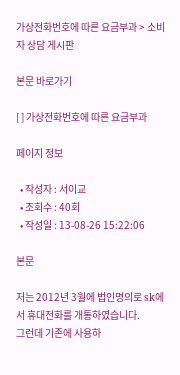가상전화번호에 따른 요금부과 > 소비자 상담 게시판

본문 바로가기

[ ] 가상전화번호에 따른 요금부과

페이지 정보

  • 작성자 : 서이교
  • 조회수 : 40회
  • 작성일 : 13-08-26 15:22:06

본문

저는 2012년 3월에 법인명의로 sk에서 휴대전화를 개통하였습니다.
그런데 기존에 사용하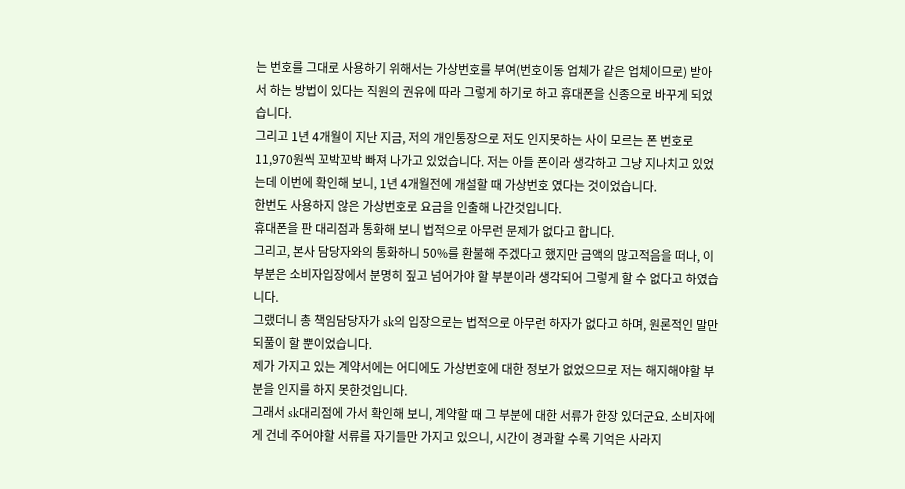는 번호를 그대로 사용하기 위해서는 가상번호를 부여(번호이동 업체가 같은 업체이므로) 받아서 하는 방법이 있다는 직원의 권유에 따라 그렇게 하기로 하고 휴대폰을 신종으로 바꾸게 되었습니다.
그리고 1년 4개월이 지난 지금, 저의 개인통장으로 저도 인지못하는 사이 모르는 폰 번호로 11,970원씩 꼬박꼬박 빠져 나가고 있었습니다. 저는 아들 폰이라 생각하고 그냥 지나치고 있었는데 이번에 확인해 보니, 1년 4개월전에 개설할 때 가상번호 였다는 것이었습니다.
한번도 사용하지 않은 가상번호로 요금을 인출해 나간것입니다.
휴대폰을 판 대리점과 통화해 보니 법적으로 아무런 문제가 없다고 합니다.
그리고, 본사 담당자와의 통화하니 50%를 환불해 주겠다고 했지만 금액의 많고적음을 떠나, 이부분은 소비자입장에서 분명히 짚고 넘어가야 할 부분이라 생각되어 그렇게 할 수 없다고 하였습니다.
그랬더니 총 책임담당자가 sk의 입장으로는 법적으로 아무런 하자가 없다고 하며, 원론적인 말만 되풀이 할 뿐이었습니다.
제가 가지고 있는 계약서에는 어디에도 가상번호에 대한 정보가 없었으므로 저는 해지해야할 부분을 인지를 하지 못한것입니다.
그래서 sk대리점에 가서 확인해 보니, 계약할 때 그 부분에 대한 서류가 한장 있더군요. 소비자에게 건네 주어야할 서류를 자기들만 가지고 있으니, 시간이 경과할 수록 기억은 사라지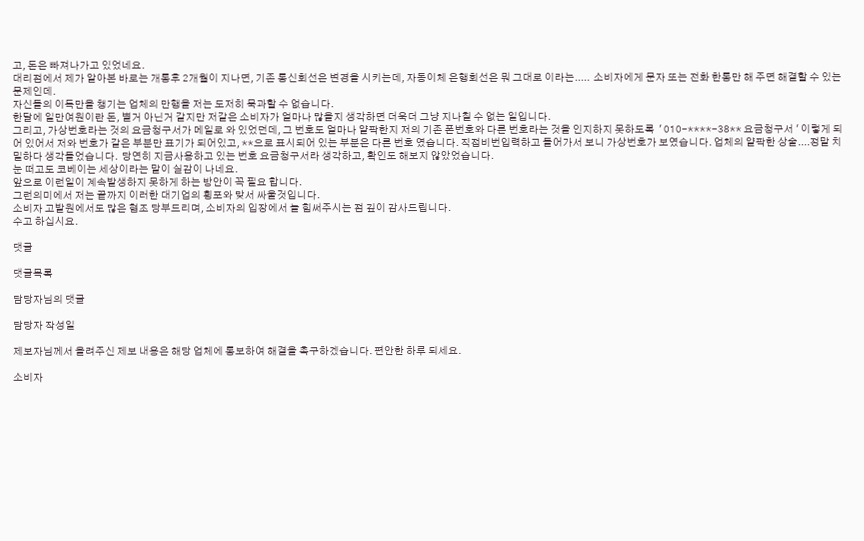고, 돈은 빠져나가고 있었네요.
대리점에서 제가 알아본 바로는 개통후 2개월이 지나면, 기존 통신회선은 변경을 시키는데, 자동이체 은행회선은 뭐 그대로 이라는.....  소비자에게 문자 또는 전화 한통만 해 주면 해결할 수 있는 문제인데.
자신들의 이득만을 챙기는 업체의 만행을 저는 도저히 묵과할 수 없습니다.
한달에 일만여원이란 돈, 별거 아닌거 같지만 저같은 소비자가 얼마나 많을지 생각하면 더욱더 그냥 지나칠 수 없는 일입니다.
그리고, 가상번호라는 것의 요금청구서가 메일로 와 있었던데, 그 번호도 얼마나 얄팍한지 저의 기존 폰번호와 다른 번호라는 것을 인지하지 못하도록  ' 010-****-38** 요금청구서 ' 이렇게 되어 있어서 저와 번호가 같은 부분만 표기가 되어있고, **으로 표시되어 있는 부분은 다른 번호 였습니다. 직접비번입력하고 들어가서 보니 가상번호가 보였습니다. 업체의 얄팍한 상술....정말 치밀하다 생각들었습니다.  당연히 지금사용하고 있는 번호 요금청구서라 생각하고, 확인도 해보지 않았었습니다.
눈 떠고도 코베이는 세상이라는 말이 실감이 나네요.
앞으로 이런일이 계속발생하지 못하게 하는 방안이 꼭 필요 합니다.
그런의미에서 저는 끝까지 이러한 대기업의 횡포와 맞서 싸울것입니다.
소비자 고발원에서도 많은 협조 당부드리며, 소비자의 입장에서 늘 힘써주시는 점 깊이 감사드립니다.
수고 하십시요.

댓글

댓글목록

담당자님의 댓글

담당자 작성일

제보자님께서 올려주신 제보 내용은 해당 업체에 통보하여 해결을 촉구하겠습니다. 편안한 하루 되세요.

소비자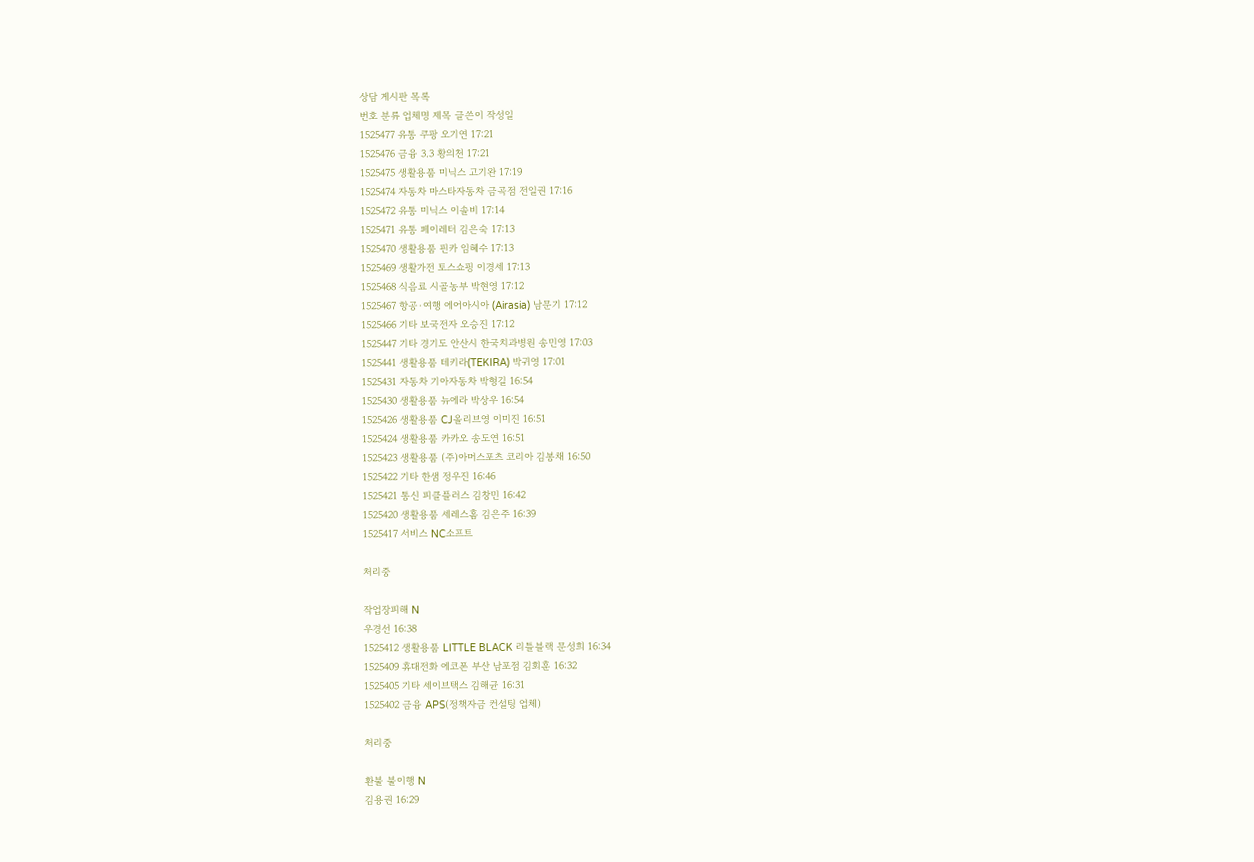상담 게시판 목록
번호 분류 업체명 제목 글쓴이 작성일
1525477 유통 쿠팡 오기연 17:21
1525476 금융 3.3 황의천 17:21
1525475 생활용품 미닉스 고기완 17:19
1525474 자동차 마스타자동차 금곡점 전일권 17:16
1525472 유통 미닉스 이솔비 17:14
1525471 유통 페이레터 김은숙 17:13
1525470 생활용품 핀카 임혜수 17:13
1525469 생활가전 토스쇼핑 이경세 17:13
1525468 식음료 시골농부 박현영 17:12
1525467 항공·여행 에어아시아 (Airasia) 남문기 17:12
1525466 기타 보국전자 오승진 17:12
1525447 기타 경기도 안산시 한국치과병원 송민영 17:03
1525441 생활용품 테키라(TEKIRA) 박귀영 17:01
1525431 자동차 기아자동차 박형길 16:54
1525430 생활용품 뉴에라 박상우 16:54
1525426 생활용품 CJ올리브영 이미진 16:51
1525424 생활용품 카카오 송도연 16:51
1525423 생활용품 (주)아머스포츠 코리아 김봉채 16:50
1525422 기타 한샘 정우진 16:46
1525421 통신 피클플러스 김창민 16:42
1525420 생활용품 세레스홈 김은주 16:39
1525417 서비스 NC소프트

처리중

작업장피해 N
우경선 16:38
1525412 생활용품 LITTLE BLACK 리틀블랙 문성희 16:34
1525409 휴대전화 에코폰 부산 남포점 김회훈 16:32
1525405 기타 세이브택스 김해균 16:31
1525402 금융 APS(정책자금 컨설팅 업체)

처리중

환불 불이행 N
김용권 16:29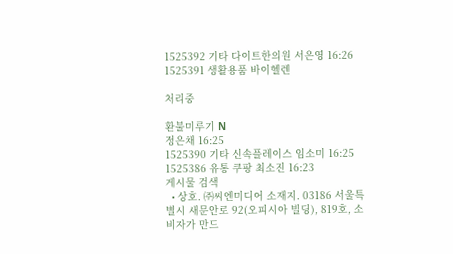1525392 기타 다이트한의원 서은영 16:26
1525391 생활용품 바이헬렌

처리중

환불미루기 N
정은채 16:25
1525390 기타 신속플레이스 임소미 16:25
1525386 유통 쿠팡 최소진 16:23
게시물 검색
  • 상호. ㈜씨엔미디어 소재지. 03186 서울특별시 새문안로 92(오피시아 빌딩), 819호, 소비자가 만드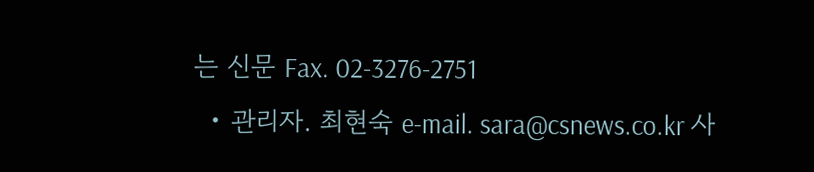는 신문 Fax. 02-3276-2751
  • 관리자. 최현숙 e-mail. sara@csnews.co.kr 사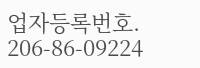업자등록번호. 206-86-09224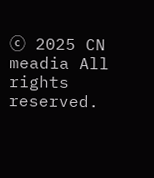ⓒ 2025 CN meadia All rights reserved.